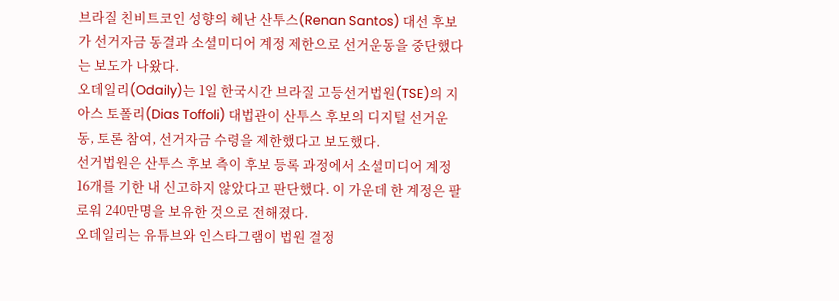브라질 친비트코인 성향의 헤난 산투스(Renan Santos) 대선 후보가 선거자금 동결과 소셜미디어 계정 제한으로 선거운동을 중단했다는 보도가 나왔다.
오데일리(Odaily)는 1일 한국시간 브라질 고등선거법원(TSE)의 지아스 토폴리(Dias Toffoli) 대법관이 산투스 후보의 디지털 선거운동, 토론 참여, 선거자금 수령을 제한했다고 보도했다.
선거법원은 산투스 후보 측이 후보 등록 과정에서 소셜미디어 계정 16개를 기한 내 신고하지 않았다고 판단했다. 이 가운데 한 계정은 팔로워 240만명을 보유한 것으로 전해졌다.
오데일리는 유튜브와 인스타그램이 법원 결정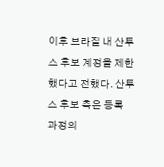이후 브라질 내 산투스 후보 계정을 제한했다고 전했다. 산투스 후보 측은 등록 과정의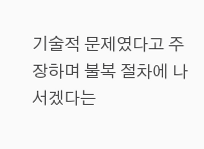기술적 문제였다고 주장하며 불복 절차에 나서겠다는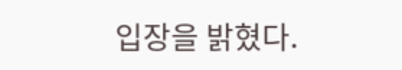입장을 밝혔다.